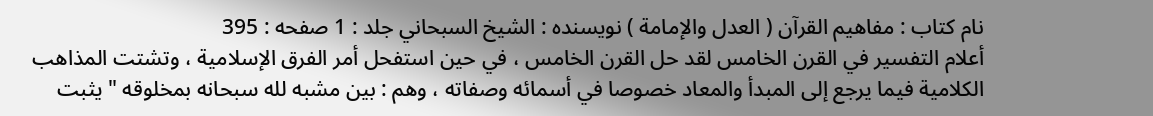نام کتاب : مفاهيم القرآن ( العدل والإمامة ) نویسنده : الشيخ السبحاني جلد : 1 صفحه : 395
أعلام التفسير في القرن الخامس لقد حل القرن الخامس ، في حين استفحل أمر الفرق الإسلامية ، وتشتت المذاهب الكلامية فيما يرجع إلى المبدأ والمعاد خصوصا في أسمائه وصفاته ، وهم : بين مشبه لله سبحانه بمخلوقه " يثبت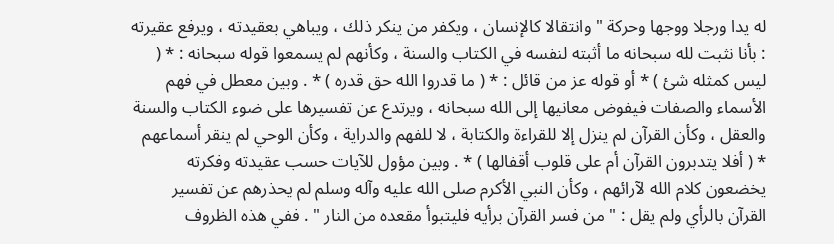له يدا ورجلا ووجها وحركة " وانتقالا كالإنسان ، ويكفر من ينكر ذلك ، ويباهي بعقيدته ، ويرفع عقيرته : بأنا نثبت لله سبحانه ما أثبته لنفسه في الكتاب والسنة ، وكأنهم لم يسمعوا قوله سبحانه : * ( ليس كمثله شئ ) * أو قوله عز من قائل : * ( ما قدروا الله حق قدره ) * . وبين معطل في فهم الأسماء والصفات فيفوض معانيها إلى الله سبحانه ، ويرتدع عن تفسيرها على ضوء الكتاب والسنة والعقل ، وكأن القرآن لم ينزل إلا للقراءة والكتابة ، لا للفهم والدراية ، وكأن الوحي لم ينقر أسماعهم * ( أفلا يتدبرون القرآن أم على قلوب أقفالها ) * . وبين مؤول للآيات حسب عقيدته وفكرته يخضعون كلام الله لآرائهم ، وكأن النبي الأكرم صلى الله عليه وآله وسلم لم يحذرهم عن تفسير القرآن بالرأي ولم يقل : " من فسر القرآن برأيه فليتبوأ مقعده من النار " . ففي هذه الظروف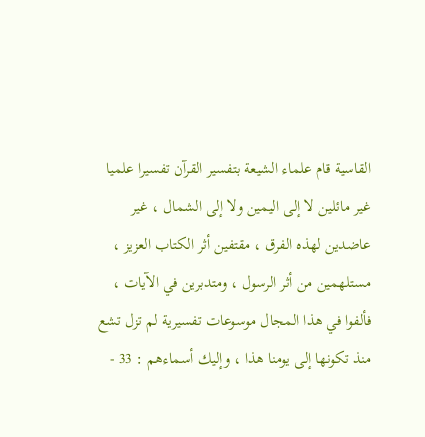القاسية قام علماء الشيعة بتفسير القرآن تفسيرا علميا غير مائلين لا إلى اليمين ولا إلى الشمال ، غير عاضدين لهذه الفرق ، مقتفين أثر الكتاب العزيز ، مستلهمين من أثر الرسول ، ومتدبرين في الآيات ، فألفوا في هذا المجال موسوعات تفسيرية لم تزل تشع منذ تكونها إلى يومنا هذا ، وإليك أسماءهم : 33 -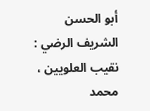أبو الحسن الشريف الرضي : نقيب العلويين ، محمد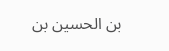بن الحسين بن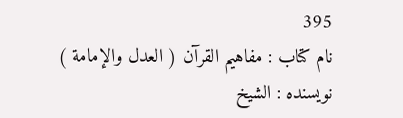395
نام کتاب : مفاهيم القرآن ( العدل والإمامة ) نویسنده : الشيخ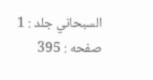السبحاني جلد : 1 صفحه : 395